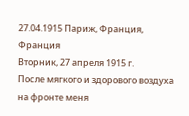27.04.1915 Париж, Франция, Франция
Вторник, 27 апреля 1915 г.
После мягкого и здорового воздуха на фронте меня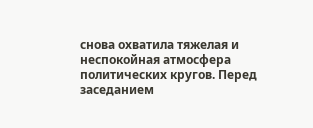снова охватила тяжелая и неспокойная атмосфера политических кругов. Перед заседанием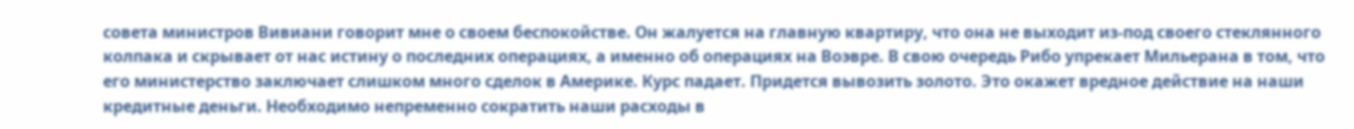совета министров Вивиани говорит мне о своем беспокойстве. Он жалуется на главную квартиру, что она не выходит из-под своего стеклянного колпака и скрывает от нас истину о последних операциях, а именно об операциях на Воэвре. В свою очередь Рибо упрекает Мильерана в том, что его министерство заключает слишком много сделок в Америке. Курс падает. Придется вывозить золото. Это окажет вредное действие на наши кредитные деньги. Необходимо непременно сократить наши расходы в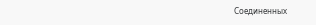Соединенных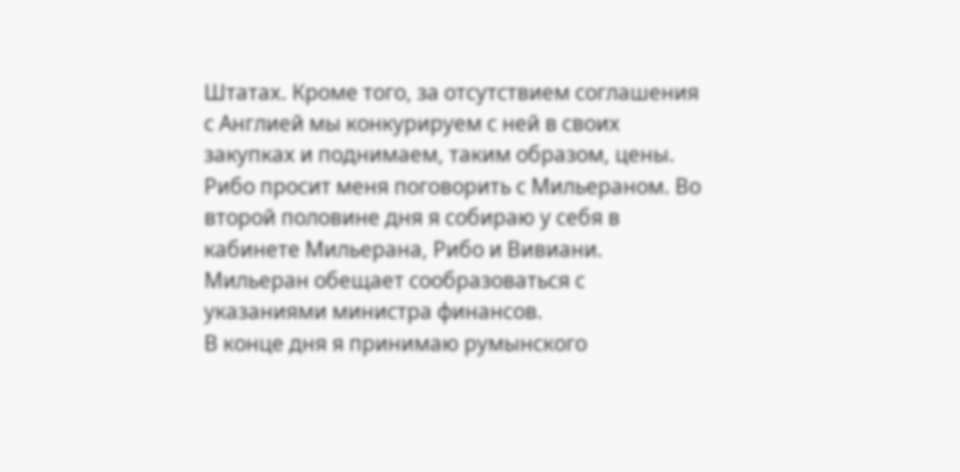Штатах. Кроме того, за отсутствием соглашения с Англией мы конкурируем с ней в своих закупках и поднимаем, таким образом, цены. Рибо просит меня поговорить с Мильераном. Во второй половине дня я собираю у себя в кабинете Мильерана, Рибо и Вивиани. Мильеран обещает сообразоваться с указаниями министра финансов.
В конце дня я принимаю румынского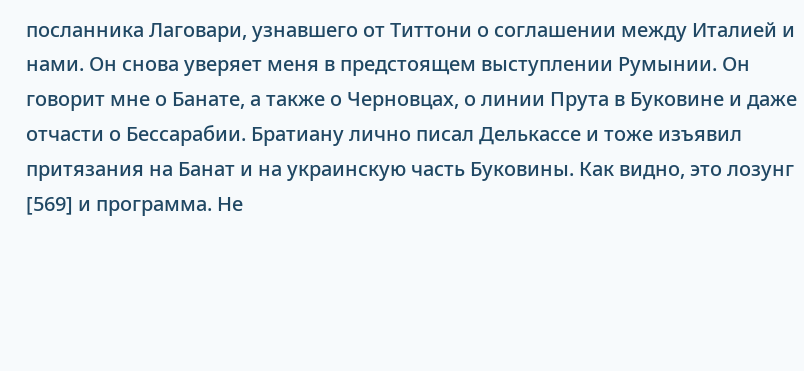посланника Лаговари, узнавшего от Титтони о соглашении между Италией и нами. Он снова уверяет меня в предстоящем выступлении Румынии. Он говорит мне о Банате, а также о Черновцах, о линии Прута в Буковине и даже отчасти о Бессарабии. Братиану лично писал Делькассе и тоже изъявил притязания на Банат и на украинскую часть Буковины. Как видно, это лозунг [569] и программа. Не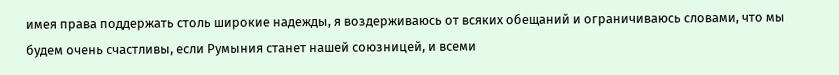имея права поддержать столь широкие надежды, я воздерживаюсь от всяких обещаний и ограничиваюсь словами, что мы будем очень счастливы, если Румыния станет нашей союзницей, и всеми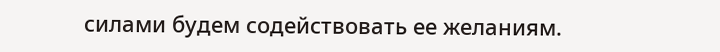силами будем содействовать ее желаниям.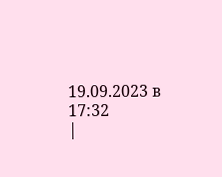19.09.2023 в 17:32
|